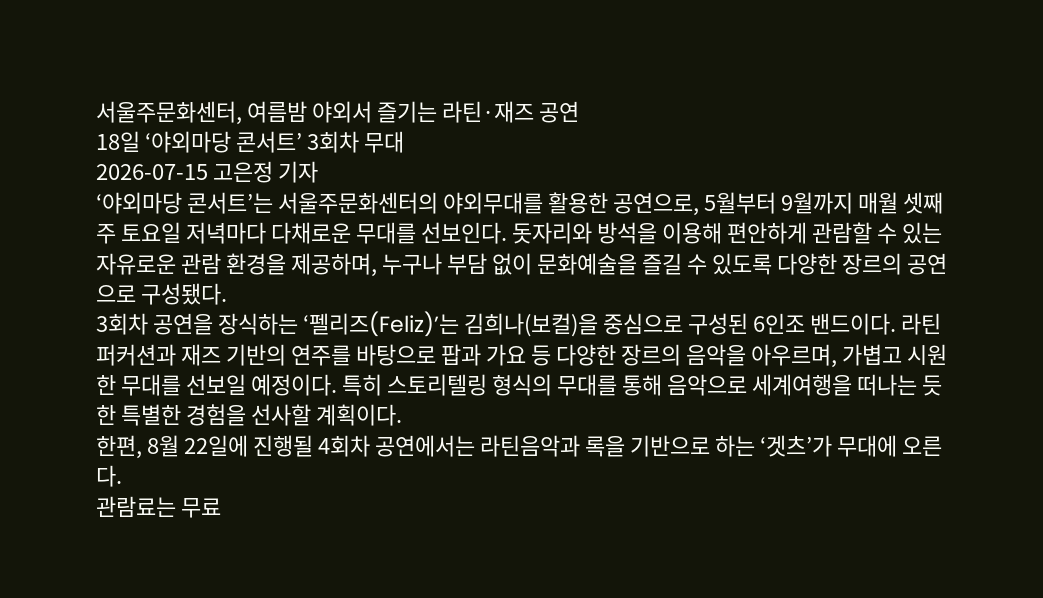서울주문화센터, 여름밤 야외서 즐기는 라틴·재즈 공연
18일 ‘야외마당 콘서트’ 3회차 무대
2026-07-15 고은정 기자
‘야외마당 콘서트’는 서울주문화센터의 야외무대를 활용한 공연으로, 5월부터 9월까지 매월 셋째 주 토요일 저녁마다 다채로운 무대를 선보인다. 돗자리와 방석을 이용해 편안하게 관람할 수 있는 자유로운 관람 환경을 제공하며, 누구나 부담 없이 문화예술을 즐길 수 있도록 다양한 장르의 공연으로 구성됐다.
3회차 공연을 장식하는 ‘펠리즈(Feliz)’는 김희나(보컬)을 중심으로 구성된 6인조 밴드이다. 라틴 퍼커션과 재즈 기반의 연주를 바탕으로 팝과 가요 등 다양한 장르의 음악을 아우르며, 가볍고 시원한 무대를 선보일 예정이다. 특히 스토리텔링 형식의 무대를 통해 음악으로 세계여행을 떠나는 듯한 특별한 경험을 선사할 계획이다.
한편, 8월 22일에 진행될 4회차 공연에서는 라틴음악과 록을 기반으로 하는 ‘겟츠’가 무대에 오른다.
관람료는 무료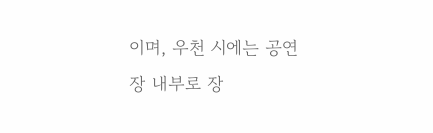이며, 우천 시에는 공연장 내부로 장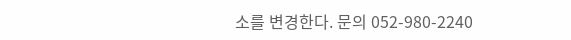소를 변경한다. 문의 052-980-2240